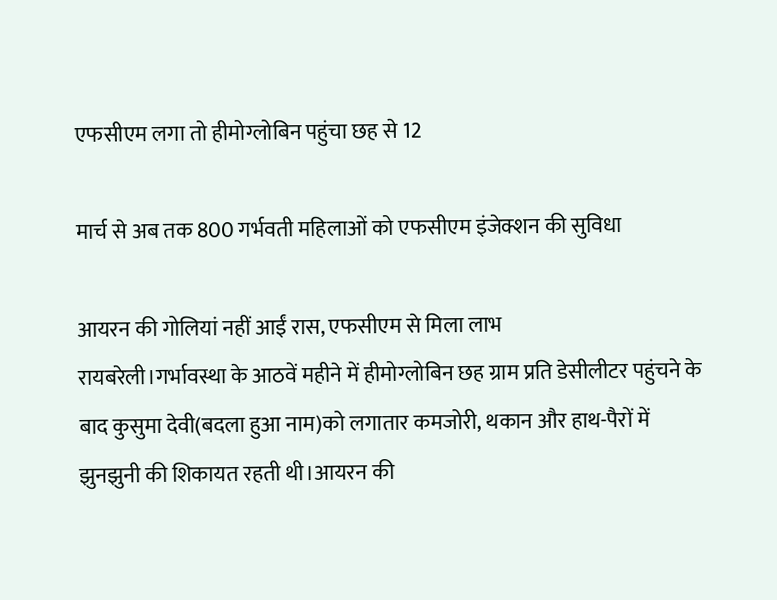एफसीएम लगा तो हीमोग्लोबिन पहुंचा छह से 12

मार्च से अब तक 800 गर्भवती महिलाओं को एफसीएम इंजेक्शन की सुविधा

आयरन की गोलियां नहीं आईं रास, एफसीएम से मिला लाभ
रायबरेली।गर्भावस्था के आठवें महीने में हीमोग्लोबिन छह ग्राम प्रति डेसीलीटर पहुंचने के बाद कुसुमा देवी(बदला हुआ नाम)को लगातार कमजोरी, थकान और हाथ-पैरों में झुनझुनी की शिकायत रहती थी।आयरन की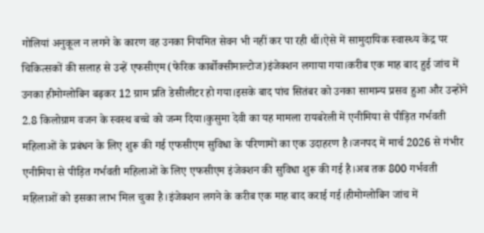गोलियां अनुकूल न लगने के कारण वह उनका नियमित सेवन भी नहीं कर पा रही थीं।ऐसे में सामुदायिक स्वास्थ्य केंद्र पर चिकित्सकों की सलाह से उन्हें एफसीएम(फेरिक कार्बोक्सीमाल्टोज)इंजेक्शन लगाया गया।करीब एक माह बाद हुई जांच में उनका हीमोग्लोबिन बढ़कर 12 ग्राम प्रति डेसीलीटर हो गया।इसके बाद पांच सितंबर को उनका सामान्य प्रसव हुआ और उन्होंने 2.8 किलोग्राम वजन के स्वस्थ बच्चे को जन्म दिया।कुसुमा देवी का यह मामला रायबरेली में एनीमिया से पीड़ित गर्भवती महिलाओं के प्रबंधन के लिए शुरू की गई एफसीएम सुविधा के परिणामों का एक उदाहरण है।जनपद में मार्च 2026 से गंभीर एनीमिया से पीड़ित गर्भवती महिलाओं के लिए एफसीएम इंजेक्शन की सुविधा शुरू की गई है।अब तक 800 गर्भवती महिलाओं को इसका लाभ मिल चुका है।इंजेक्शन लगने के करीब एक माह बाद कराई गई।हीमोग्लोबिन जांच में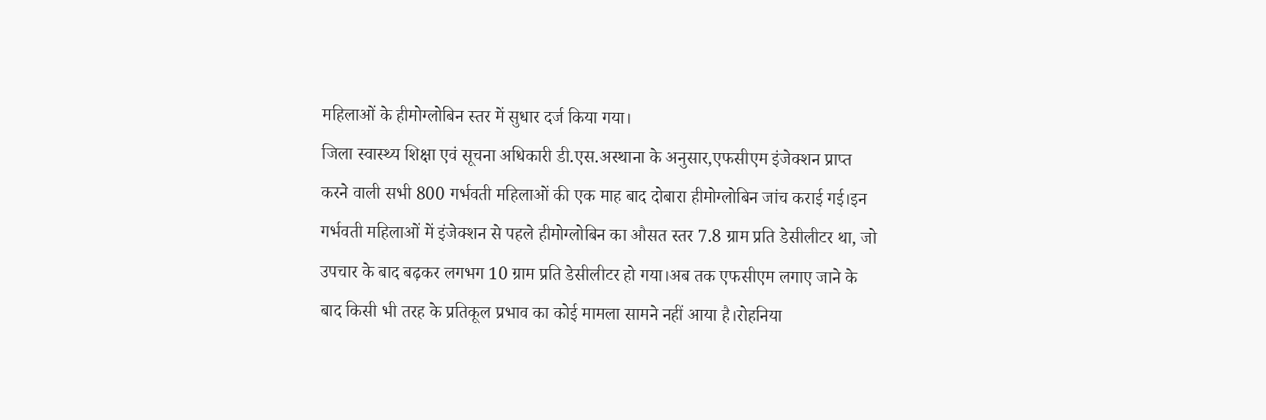महिलाओं के हीमोग्लोबिन स्तर में सुधार दर्ज किया गया।
जिला स्वास्थ्य शिक्षा एवं सूचना अधिकारी डी.एस.अस्थाना के अनुसार,एफसीएम इंजेक्शन प्राप्त करने वाली सभी 800 गर्भवती महिलाओं की एक माह बाद दोबारा हीमोग्लोबिन जांच कराई गई।इन गर्भवती महिलाओं में इंजेक्शन से पहले हीमोग्लोबिन का औसत स्तर 7.8 ग्राम प्रति डेसीलीटर था, जो उपचार के बाद बढ़कर लगभग 10 ग्राम प्रति डेसीलीटर हो गया।अब तक एफसीएम लगाए जाने के बाद किसी भी तरह के प्रतिकूल प्रभाव का कोई मामला सामने नहीं आया है।रोहनिया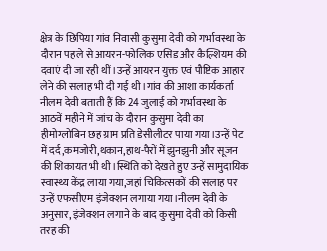क्षेत्र के छिपिया गांव निवासी कुसुमा देवी को गर्भावस्था के दौरान पहले से आयरन-फोलिक एसिड और कैल्शियम की दवाएं दी जा रही थीं।उन्हें आयरन युक्त एवं पौष्टिक आहार लेने की सलाह भी दी गई थी।गांव की आशा कार्यकर्ता नीलम देवी बताती हैं कि 24 जुलाई को गर्भावस्था के आठवें महीने में जांच के दौरान कुसुमा देवी का हीमोग्लोबिन छह ग्राम प्रति डेसीलीटर पाया गया।उन्हें पेट में दर्द,कमजोरी,थकान,हाथ-पैरों में झुनझुनी और सूजन की शिकायत भी थी।स्थिति को देखते हुए उन्हें सामुदायिक स्वास्थ्य केंद्र लाया गया,जहां चिकित्सकों की सलाह पर उन्हें एफसीएम इंजेक्शन लगाया गया।नीलम देवी के अनुसार, इंजेक्शन लगाने के बाद कुसुमा देवी को किसी तरह की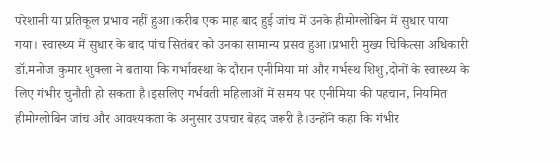परेशानी या प्रतिकूल प्रभाव नहीं हुआ।करीब एक माह बाद हुई जांच में उनके हीमोग्लोबिन में सुधार पाया गया। स्वास्थ्य में सुधार के बाद पांच सितंबर को उनका सामान्य प्रसव हुआ।प्रभारी मुख्य चिकित्सा अधिकारी डॉ.मनोज कुमार शुक्ला ने बताया कि गर्भावस्था के दौरान एनीमिया मां और गर्भस्थ शिशु,दोनों के स्वास्थ्य के लिए गंभीर चुनौती हो सकता है।इसलिए गर्भवती महिलाओं में समय पर एनीमिया की पहचान, नियमित हीमोग्लोबिन जांच और आवश्यकता के अनुसार उपचार बेहद जरूरी है।उन्होंने कहा कि गंभीर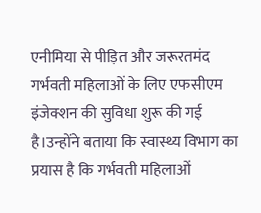एनीमिया से पीड़ित और जरूरतमंद गर्भवती महिलाओं के लिए एफसीएम इंजेक्शन की सुविधा शुरू की गई है।उन्होंने बताया कि स्वास्थ्य विभाग का प्रयास है कि गर्भवती महिलाओं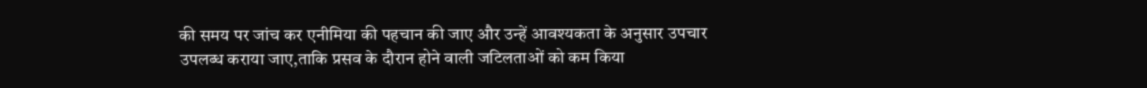की समय पर जांच कर एनीमिया की पहचान की जाए और उन्हें आवश्यकता के अनुसार उपचार उपलब्ध कराया जाए,ताकि प्रसव के दौरान होने वाली जटिलताओं को कम किया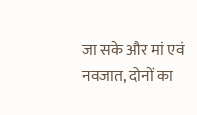जा सके और मां एवं नवजात, दोनों का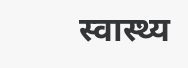स्वास्थ्य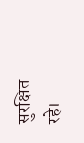सुरक्षित रहे।